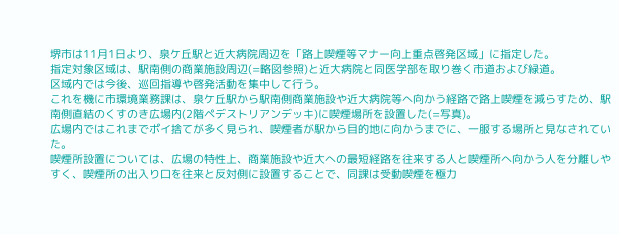堺市は11月1日より、泉ケ丘駅と近大病院周辺を「路上喫煙等マナー向上重点啓発区域」に指定した。
指定対象区域は、駅南側の商業施設周辺(=略図参照)と近大病院と同医学部を取り巻く市道および緑道。
区域内では今後、巡回指導や啓発活動を集中して行う。
これを機に市環境業務課は、泉ケ丘駅から駅南側商業施設や近大病院等へ向かう経路で路上喫煙を減らすため、駅南側直結のくすのき広場内(2階ペデストリアンデッキ)に喫煙場所を設置した(=写真)。
広場内ではこれまでポイ捨てが多く見られ、喫煙者が駅から目的地に向かうまでに、一服する場所と見なされていた。
喫煙所設置については、広場の特性上、商業施設や近大への最短経路を往来する人と喫煙所へ向かう人を分離しやすく、喫煙所の出入り口を往来と反対側に設置することで、同課は受動喫煙を極力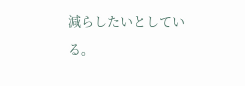減らしたいとしている。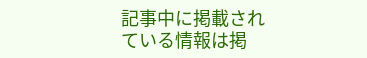記事中に掲載されている情報は掲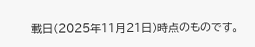載日(2025年11月21日)時点のものです。